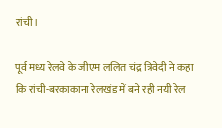रांची।

पूर्व मध्य रेलवे के जीएम ललित चंद्र त्रिवेदी ने कहा कि रांची-बरकाकाना रेलखंड में बने रही नयी रेल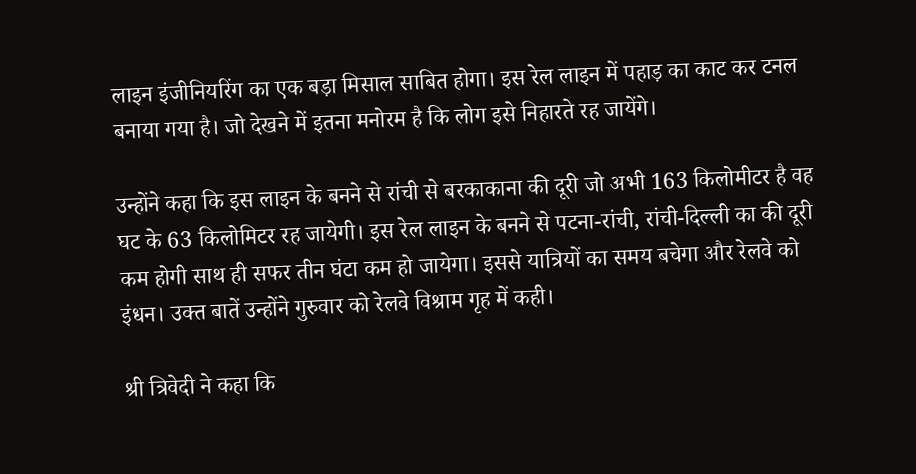लाइन इंजीनियरिंग का एक बड़ा मिसाल साबित होगा। इस रेल लाइन में पहाड़ का काट कर टनल बनाया गया है। जो देखने में इतना मनोरम है कि लोग इसे निहारते रह जायेंगे।

उन्होंने कहा कि इस लाइन के बनने से रांची से बरकाकाना की दूरी जो अभी 163 किलोमीटर है वह घट के 63 किलोमिटर रह जायेगी। इस रेल लाइन के बनने से पटना-रांची, रांची-दिल्ली का की दूरी कम होगी साथ ही सफर तीन घंटा कम हो जायेगा। इससे यात्रियों का समय बचेगा और रेलवे को इंधन। उक्त बातें उन्होंने गुरुवार को रेलवे विश्राम गृह में कही।

श्री त्रिवेदी ने कहा कि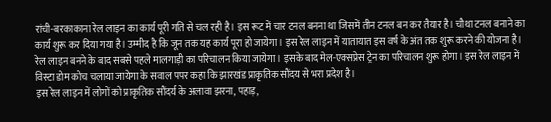रांची-बरकाकाना रेल लाइन का कार्य पूरी गति से चल रही है। इस रूट में चार टनल बनना था जिसमें तीन टनल बन कर तैयार है। चौथा टनल बनाने का कार्य शुरू कर दिया गया है। उम्मीद है कि जून तक यह कार्य पूरा हो जायेगा। इस रेल लाइन में यातायात इस वर्ष के अंत तक शुरू करने की योजना है।
रेल लाइन बनने के बाद सबसे पहले मालगाड़ी का परिचालन किया जायेगा। इसके बाद मेल-एक्सप्रेस ट्रेन का परिचालन शुरू होगा। इस रेल लाइन में विस्टा डोम कोच चलाया जायेगा के सवाल पपर कहा कि झारखंड प्राकृतिक सौंदय से भरा प्रदेश है।
इस रेल लाइन में लोगों को प्राकृतिक सौंदर्य के अलावा झरना, पहाड़,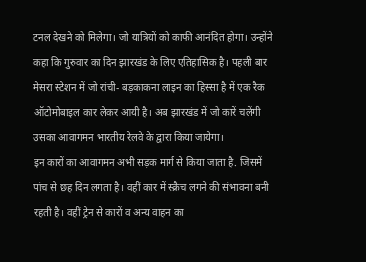टनल देखने को मिलेगा। जो यात्रियों को काफी आनंदित होगा। उन्होंने कहा कि गुरुवार का दिन झारखंड के लिए एतिहासिक है। पहली बार मेसरा स्टेशन में जो रांची- बड़काकना लाइन का हिस्सा है में एक रैक ऑटोमोबाइल कार लेकर आयी है। अब झारखंड में जो कारें चलेंगी उसका आवागमन भारतीय रेलवे के द्वारा किया जायेगा।
इन कारों का आवागमन अभी सड़क मार्ग से किया जाता है. जिसमें पांच से छह दिन लगता है। वहीं कार में स्क्रैच लगने की संभावना बनी रहती है। वहीं ट्रेन से कारों व अन्य वाहन का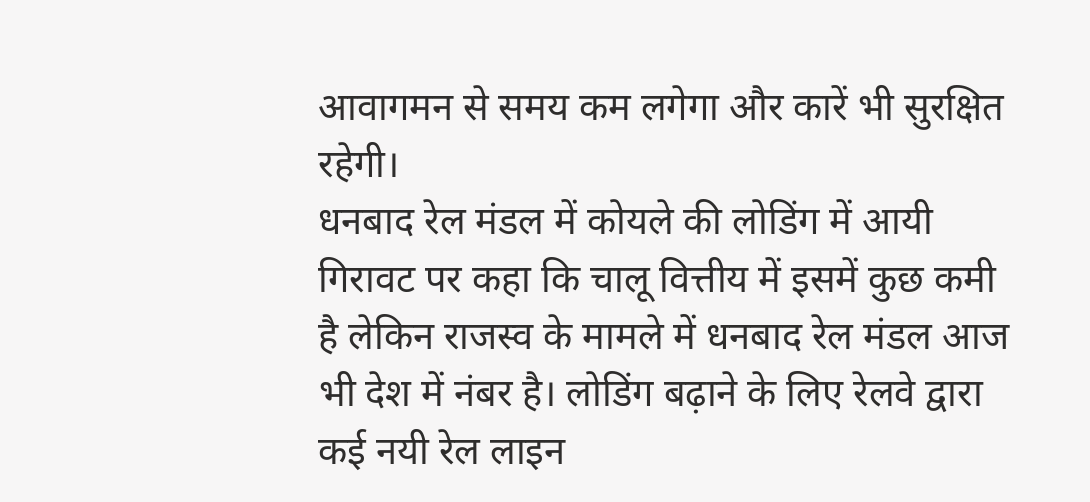आवागमन से समय कम लगेगा और कारें भी सुरक्षित रहेगी।
धनबाद रेल मंडल में कोयले की लोडिंग में आयी गिरावट पर कहा कि चालू वित्तीय में इसमें कुछ कमी है लेकिन राजस्व के मामले में धनबाद रेल मंडल आज भी देश में नंबर है। लोडिंग बढ़ाने के लिए रेलवे द्वारा कई नयी रेल लाइन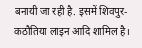बनायी जा रही है. इसमें शिवपुर-कठौतिया लाइन आदि शामिल है।